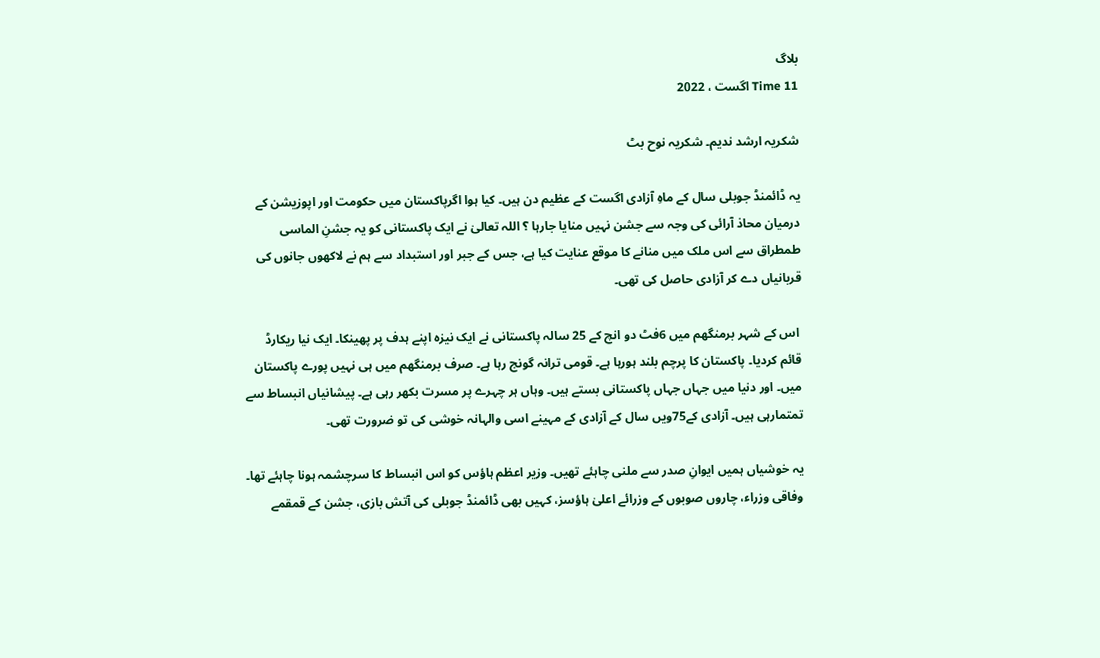بلاگ
Time 11 اگست ، 2022

شکریہ ارشد ندیم۔ شکریہ نوح بٹ

یہ ڈائمنڈ جوبلی سال کے ماہِ آزادی اگست کے عظیم دن ہیں۔ کیا ہوا اگرپاکستان میں حکومت اور اپوزیشن کے درمیان محاذ آرائی کی وجہ سے جشن نہیں منایا جارہا ؟ اللہ تعالیٰ نے ایک پاکستانی کو یہ جشنِ الماسی طمطراق سے اس ملک میں منانے کا موقع عنایت کیا ہے، جس کے جبر اور استبداد سے ہم نے لاکھوں جانوں کی قربانیاں دے کر آزادی حاصل کی تھی۔

 اس کے شہر برمنگھم میں 6فٹ دو انچ کے 25 سالہ پاکستانی نے ایک نیزہ اپنے ہدف پر پھینکا۔ ایک نیا ریکارڈ قائم کردیا۔ پاکستان کا پرچم بلند ہورہا ہے۔ قومی ترانہ گونج رہا ہے۔ صرف برمنگھم میں ہی نہیں پورے پاکستان میں۔ اور دنیا میں جہاں جہاں پاکستانی بستے ہیں۔ وہاں ہر چہرے پر مسرت بکھر رہی ہے۔ پیشانیاں انبساط سے تمتمارہی ہیں۔ آزادی کے75ویں سال کے آزادی کے مہینے اسی والہانہ خوشی کی تو ضرورت تھی۔

یہ خوشیاں ہمیں ایوانِ صدر سے ملنی چاہئے تھیں۔ وزیر اعظم ہاؤس کو اس انبساط کا سرچشمہ ہونا چاہئے تھا۔ وفاقی وزراء، چاروں صوبوں کے وزرائے اعلیٰ ہاؤسز، کہیں بھی ڈائمنڈ جوبلی کی آتش بازی، جشن کے قمقمے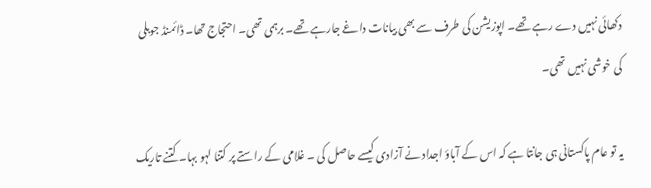دکھائی نہیں دے رہے تھے۔ اپوزیشن کی طرف سے بھی بیانات داغے جارہے تھے۔ برہمی تھی۔ احتجاج تھا۔ ڈائمنڈ جوبلی کی خوشی نہیں تھی۔

یہ تو عام پاکستانی ہی جانتا ہے کہ اس کے آباؤ اجداد نے آزادی کیسے حاصل کی ۔ غلامی کے راستے پر کتنا لہو بہا۔ کتنے تاریک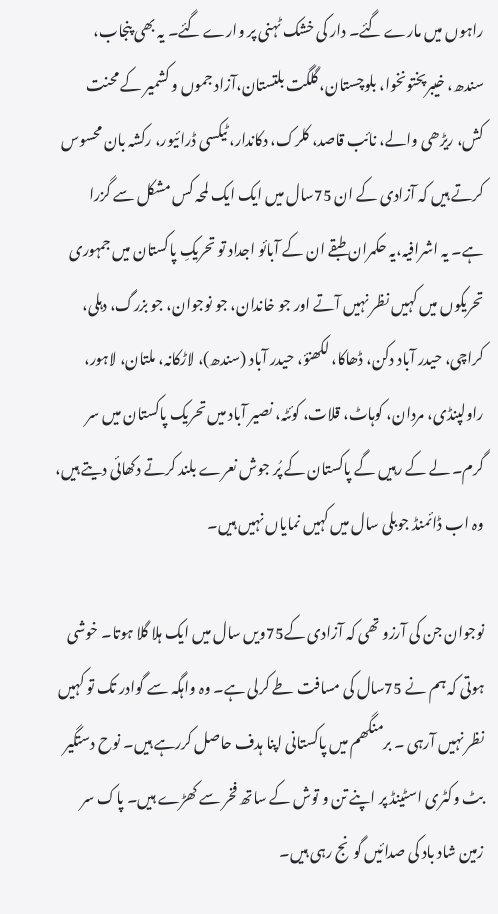راہوں میں مارے گئے۔ دار کی خشک ٹہنی پر وارے گئے۔ یہ بھی پنجاب، سندھ، خیبرپختونخوا، بلوچستان، گلگت بلتستان،آزاد جموں و کشمیر کے محنت کش، ریڑھی والے، نائب قاصد، کلرک، دکاندار، ٹیکسی ڈرائیور، رکشہ بان محسوس کرتے ہیں کہ آزادی کے ان 75سال میں ایک ایک لمحہ کس مشکل سے گزرا ہے۔ یہ اشرافیہ،یہ حکمران طبقے ان کے آبائو اجداد تو تحریکِ پاکستان میں جمہوری تحریکوں میں کہیں نظر نہیں آتے اور جو خاندان، جو نوجوان، جو بزرگ، دہلی، کراچی، حیدر آباد دکن، ڈھاکا، لکھنؤ، حیدر آباد (سندھ)، لاڑکانہ، ملتان، لاہور، راولپنڈی، مردان، کوہاٹ، قلات، کوئٹہ، نصیر آباد میں تحریک پاکستان میں سر گرم۔ لے کے رہیں گے پاکستان کے پُر جوش نعرے بلند کرتے دکھائی دیتے ہیں، وہ اب ڈائمنڈ جوبلی سال میں کہیں نمایاں نہیں ہیں۔

نوجوان جن کی آرزو تھی کہ آزادی کے75ویں سال میں ایک ہلا گلا ہوتا۔ خوشی ہوتی کہ ہم نے 75سال کی مسافت طے کرلی ہے۔ وہ واہگہ سے گوادر تک تو کہیں نظر نہیں آرہی ۔ برمنگھم میں پاکستانی اپنا ہدف حاصل کررہے ہیں۔ نوح دستگیر بٹ وکٹری اسٹینڈ پر اپنے تن و توش کے ساتھ فخر سے کھڑے ہیں۔ پاک سر زمین شاد باد کی صدائیں گونج رہی ہیں۔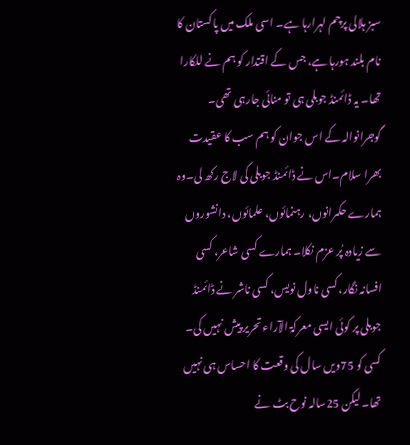سبز ہلالی پرچم لہرارہا ہے۔ اسی ملک میں پاکستان کا نام بلند ہورہا ہے، جس کے اقتدار کو ہم نے للکارا تھا۔ یہ ڈائمنڈ جوبلی ہی تو منائی جارہی تھی۔ گوجرانوالہ کے اس جوان کو ہم سب کا عقیدت بھرا سلام۔اس نے ڈائمنڈ جوبلی کی لاج رکھ لی۔وہ ہمارے حکمرانوں، رہنمائوں، علمائوں، دانشوروں سے زیادہ پُر عزم نکلا۔ ہمارے کسی شاعر، کسی افسانہ نگار، کسی ناول نویس، کسی ناشر نے ڈائمنڈ جوبلی پر کوئی ایسی معرکۃ الآراء تحریر پیش نہیں کی۔ کسی کو 75ویں سال کی وقعت کا احساس ہی نہیں تھا۔ لیکن 25سالہ نوح بٹ نے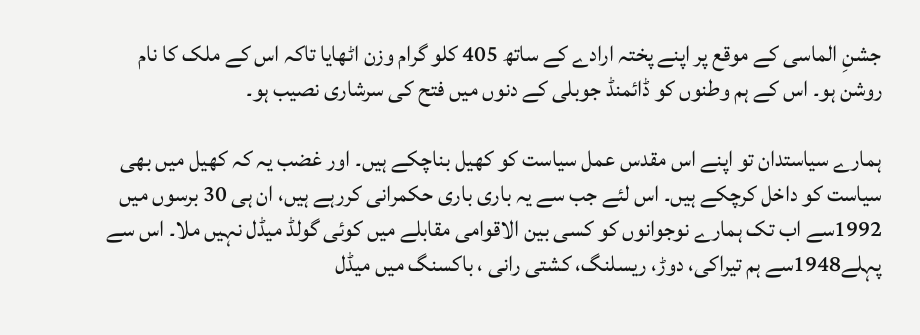جشنِ الماسی کے موقع پر اپنے پختہ ارادے کے ساتھ 405 کلو گرام وزن اٹھایا تاکہ اس کے ملک کا نام روشن ہو۔ اس کے ہم وطنوں کو ڈائمنڈ جوبلی کے دنوں میں فتح کی سرشاری نصیب ہو۔

ہمارے سیاستدان تو اپنے اس مقدس عمل سیاست کو کھیل بناچکے ہیں۔ اور غضب یہ کہ کھیل میں بھی سیاست کو داخل کرچکے ہیں۔ اس لئے جب سے یہ باری باری حکمرانی کررہے ہیں، ان ہی 30 برسوں میں 1992سے اب تک ہمارے نوجوانوں کو کسی بین الاقوامی مقابلے میں کوئی گولڈ میڈل نہیں ملا۔ اس سے پہلے1948سے ہم تیراکی، دوڑ، ریسلنگ، کشتی رانی ، باکسنگ میں میڈل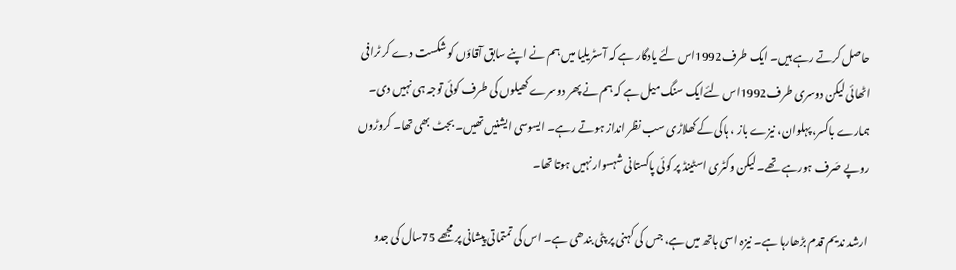حاصل کرتے رہے ہیں۔ ایک طرف1992اس لئے یادگار ہے کہ آسٹریلیا میں ہم نے اپنے سابق آقاؤں کو شکست دے کر ٹرافی اٹھائی لیکن دوسری طرف1992اس لئےایک سنگ میل ہے کہ ہم نے پھر دوسرے کھیلوں کی طرف کوئی توجہ ہی نہیں دی۔ ہمارے باکسر، پہلوان، نیزے باز ، ہاکی کے کھلاڑی سب نظر انداز ہوتے رہے۔ ایسوسی ایشنیں تھیں۔ بجٹ بھی تھا۔ کروڑوں روپے صَرف ہورہے تھے۔ لیکن وکٹری اسٹینڈ پر کوئی پاکستانی شہسوار نہیں ہوتا تھا۔

ارشد ندیم قدم بڑھارہا ہے۔ نیزہ اسی ہاتھ میں ہے، جس کی کہنی پر پٹی بندھی ہے۔ اس کی تمتماتی پیشانی پر مجھے 75سال کی جدو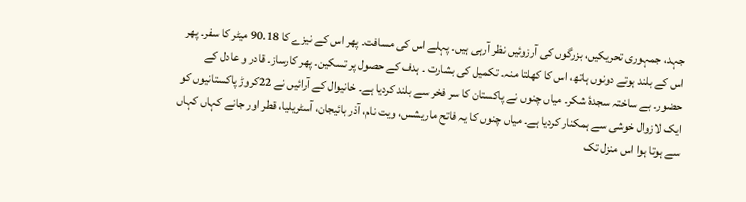جہد، جمہوری تحریکیں، بزرگوں کی آرزوئیں نظر آرہی ہیں۔ پہلے اس کی مسافت۔ پھر اس کے نیزے کا 90.18 میٹر کا سفر۔ پھر اس کے بلند ہوتے دونوں ہاتھ، اس کا کھلتا منہ۔ تکمیل کی بشارت ۔ ہدف کے حصول پر تسکین۔ پھر کارساز۔ قادر و عادل کے حضور۔ بے ساختہ سجدۂ شکر۔ میاں چنوں نے پاکستان کا سر فخر سے بلند کردیا ہے۔ خانیوال کے آرائیں نے 22کروڑ پاکستانیوں کو ایک لازوال خوشی سے ہمکنار کردیا ہے۔ میاں چنوں کا یہ فاتح ماریشس، ویت نام، آذر بائیجان، آسٹریلیا، قطر اور جانے کہاں کہاں سے ہوتا ہوا اس منزل تک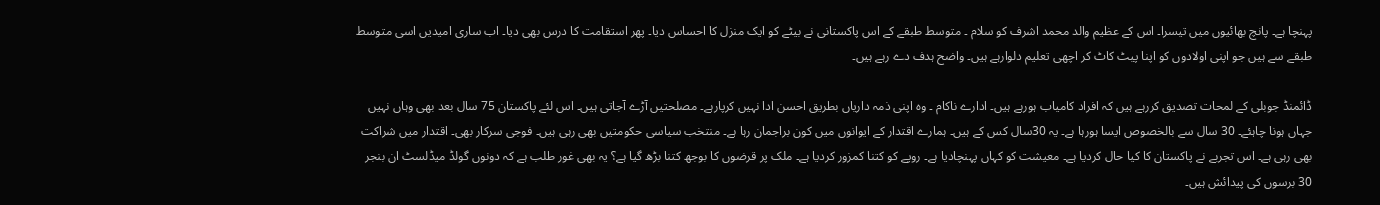پہنچا ہے۔ پانچ بھائیوں میں تیسرا۔ اس کے عظیم والد محمد اشرف کو سلام ۔ متوسط طبقے کے اس پاکستانی نے بیٹے کو ایک منزل کا احساس دیا۔ پھر استقامت کا درس بھی دیا۔ اب ساری امیدیں اسی متوسط طبقے سے ہیں جو اپنی اولادوں کو اپنا پیٹ کاٹ کر اچھی تعلیم دلوارہے ہیں۔ واضح ہدف دے رہے ہیں۔

ڈائمنڈ جوبلی کے لمحات تصدیق کررہے ہیں کہ افراد کامیاب ہورہے ہیں۔ ادارے ناکام ۔ وہ اپنی ذمہ داریاں بطریق احسن ادا نہیں کرپارہے۔ مصلحتیں آڑے آجاتی ہیں۔ اس لئے پاکستان 75 سال بعد بھی وہاں نہیں جہاں ہونا چاہئے۔ 30 سال سے بالخصوص ایسا ہورہا ہے۔ یہ 30سال کس کے ہیں۔ ہمارے اقتدار کے ایوانوں میں کون براجمان رہا ہے۔ منتخب سیاسی حکومتیں بھی رہی ہیں۔ فوجی سرکار بھی۔ اقتدار میں شراکت بھی رہی ہے۔ اس تجربے نے پاکستان کا کیا حال کردیا ہے۔ معیشت کو کہاں پہنچادیا ہے۔ روپے کو کتنا کمزور کردیا ہے۔ ملک پر قرضوں کا بوجھ کتنا بڑھ گیا ہے؟ یہ بھی غور طلب ہے کہ دونوں گولڈ میڈلسٹ ان بنجر 30 برسوں کی پیدائش ہیں۔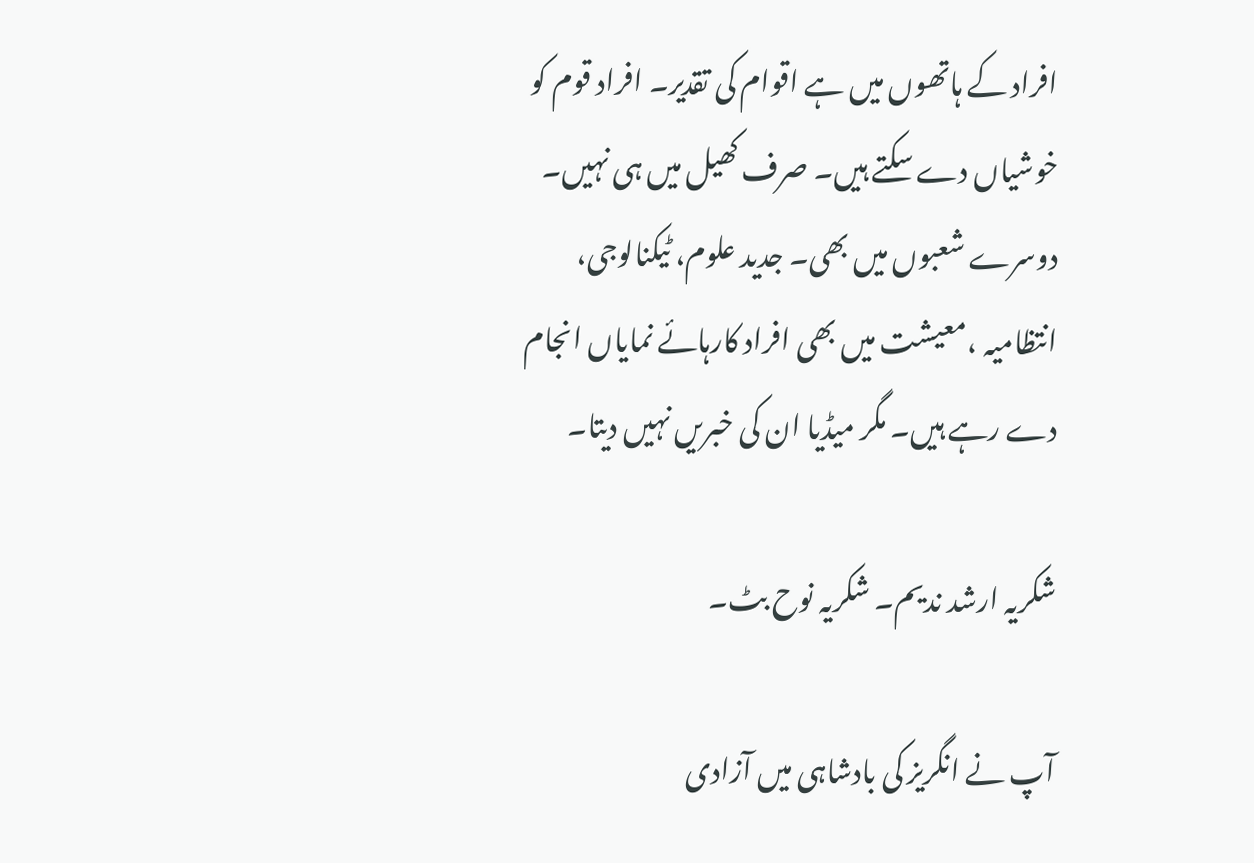افراد کے ہاتھوں میں ہے اقوام کی تقدیر۔ افراد قوم کو خوشیاں دے سکتے ہیں۔ صرف کھیل میں ہی نہیں۔ دوسرے شعبوں میں بھی۔ جدید علوم، ٹیکنالوجی، انتظامیہ ،معیشت میں بھی افراد کارہائے نمایاں انجام دے رہے ہیں۔ مگر میڈیا ان کی خبریں نہیں دیتا۔

شکریہ ارشد ندیم۔ شکریہ نوح بٹ۔

آپ نے انگریز کی بادشاہی میں آزادی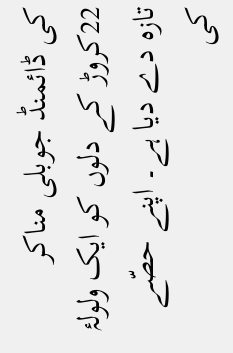کی ڈائمنڈ جوبلی مناکر 22کروڑ کے دلوں کو ایک ولولۂ تازہ دے دیا ہے۔ اپنے حصّے کی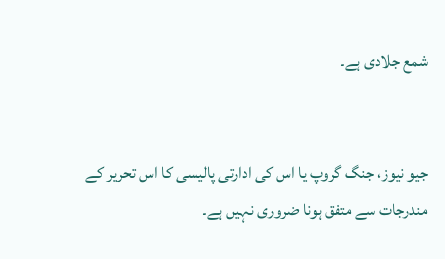شمع جلادی ہے۔


جیو نیوز، جنگ گروپ یا اس کی ادارتی پالیسی کا اس تحریر کے مندرجات سے متفق ہونا ضروری نہیں ہے۔